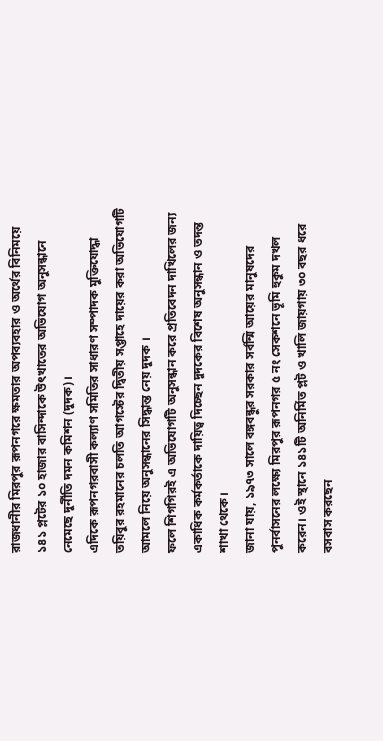রাজধানীর মিরপুর রূপনগরে ক্ষমতার অপব্যবহার ও অর্থের বিনিময়ে ১৪১ প্লটের ১০ হাজার বাসিন্দাকে উৎখাতের অভিযোগ অনুসন্ধানে নেমেছে দুর্নীতি দমন কমিশন (দুদক)।
এদিকে রূপনগরবাসী কল্যাণ সমিতির সাধারণ সম্পাদক মুক্তিযোদ্ধা তয়িবুর রহমানের চলতি আগস্টের দ্বিতীয় সপ্তাহে দায়ের করা অভিযোগটি আমলে নিয়ে অনুসন্ধানের সিদ্ধান্ত নেয় দুদক ।
ফলে শিগগিরই এ অভিযোগটি অনুসন্ধান করে প্রতিবেদন দাখিলের জন্য একাধিক কর্মকর্তাকে দায়িত্ব দিচ্ছেন দুদকের বিশেষ অনুসন্ধান ও তদন্ত শাখা থেকে।
জানা যায়, ১৯৭৩ সালে বঙ্গবন্ধুর সরকার সর্বন্মি আয়ের মানুষদের পুনর্বাসনের লক্ষ্যে মিরপুর রূপনগর ৫ নং সেকশনে ভূমি হুকুম দখল করেন। ওই স্থানে ১৪১টি অনির্মিত প্লট ও খালি জায়গায় ৩০ বছর ধরে বসবাস করছেন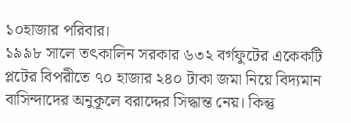১০হাজার পরিবার।
১৯৯৮ সালে তৎকালিন সরকার ৬৩২ বর্গফুটের একেকটি প্লটের বিপরীতে ৭০ হাজার ২৪০ টাকা জমা নিয়ে বিদ্যমান বাসিন্দাদের অনুকূলে বরাদ্দের সিদ্ধান্ত নেয়। কিন্তু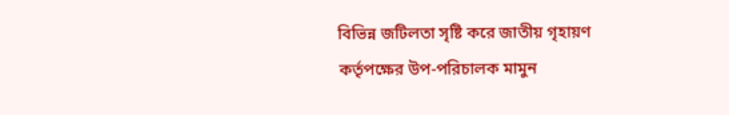বিভিন্ন জটিলতা সৃষ্টি করে জাতীয় গৃহায়ণ কর্তৃপক্ষের উপ-পরিচালক মামুন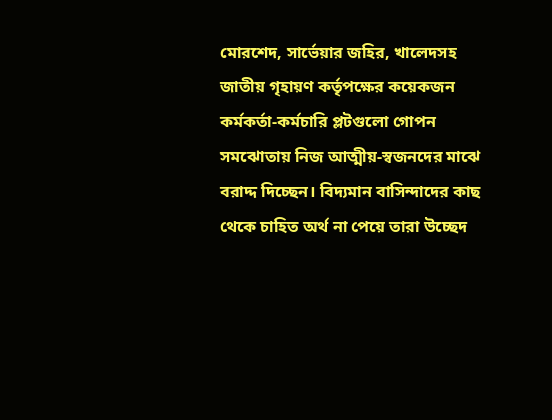মোরশেদ, সার্ভেয়ার জহির, খালেদসহ জাতীয় গৃহায়ণ কর্তৃপক্ষের কয়েকজন কর্মকর্তা-কর্মচারি প্লটগুলো গোপন সমঝোতায় নিজ আত্মীয়-স্বজনদের মাঝে বরাদ্দ দিচ্ছেন। বিদ্যমান বাসিন্দাদের কাছ থেকে চাহিত অর্থ না পেয়ে তারা উচ্ছেদ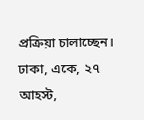প্রক্রিয়া চালাচ্ছেন।
ঢাকা, একে, ২৭ আহস্ট,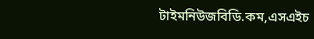টাইমনিউজবিডি.কম,এসএইচ